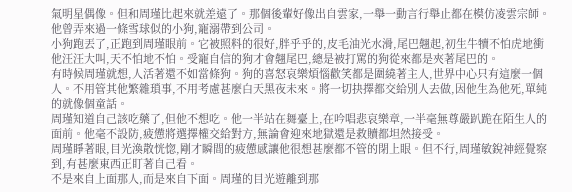氣明星偶像。但和周瑾比起來就差遠了。那個後輩好像出自雲家,一舉一動言行舉止都在模仿凌雲宗師。他曾弄來過一條雪球似的小狗,寵溺帶到公司。
小狗跑丟了,正跑到周瑾眼前。它被照料的很好,胖乎乎的,皮毛油光水滑,尾巴翹起,初生牛犢不怕虎地衝他汪汪大叫,天不怕地不怕。受寵自信的狗才會翹尾巴,總是被打罵的狗從來都是夾著尾巴的。
有時候周瑾就想,人活著還不如當條狗。狗的喜怒哀樂煩惱歡笑都是圍繞著主人,世界中心只有這麼一個人。不用管其他繁雜瑣事,不用考慮甚麼白天黑夜未來。將一切抉擇都交給別人去做,因他生為他死,單純的就像個童話。
周瑾知道自己該吃藥了,但他不想吃。他一半站在舞臺上,在吟唱悲哀樂章,一半毫無尊嚴趴跪在陌生人的面前。他毫不設防,疲憊將選擇權交給對方,無論會迎來地獄還是救贖都坦然接受。
周瑾睜著眼,目光渙散恍惚,剛才瞬間的疲憊感讓他很想甚麼都不管的閉上眼。但不行,周瑾敏銳神經覺察到,有甚麼東西正盯著自己看。
不是來自上面那人,而是來自下面。周瑾的目光遊離到那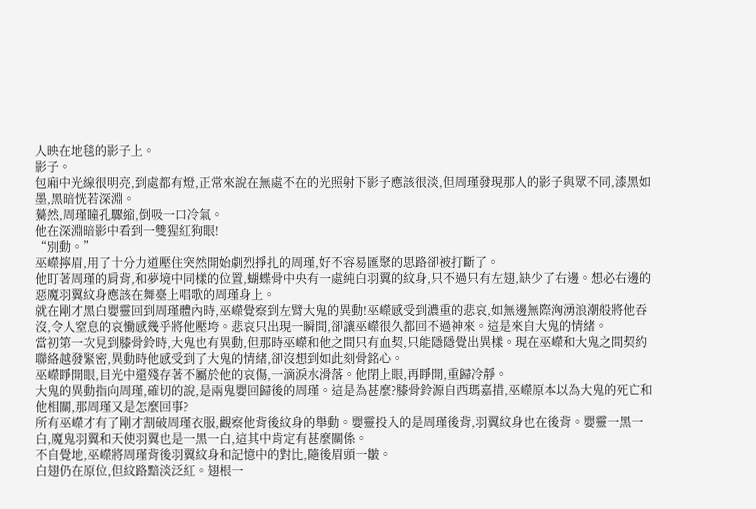人映在地毯的影子上。
影子。
包廂中光線很明亮,到處都有燈,正常來說在無處不在的光照射下影子應該很淡,但周瑾發現那人的影子與眾不同,漆黑如墨,黑暗恍若深淵。
驀然,周瑾瞳孔驟縮,倒吸一口冷氣。
他在深淵暗影中看到一雙猩紅狗眼!
“別動。”
巫嶸擰眉,用了十分力道壓住突然開始劇烈掙扎的周瑾,好不容易匯聚的思路卻被打斷了。
他盯著周瑾的肩背,和夢境中同樣的位置,蝴蝶骨中央有一處純白羽翼的紋身,只不過只有左翅,缺少了右邊。想必右邊的惡魔羽翼紋身應該在舞臺上唱歌的周瑾身上。
就在剛才黑白嬰靈回到周瑾體內時,巫嶸覺察到左臂大鬼的異動!巫嶸感受到濃重的悲哀,如無邊無際洶湧浪潮般將他吞沒,令人窒息的哀慟感幾乎將他壓垮。悲哀只出現一瞬間,卻讓巫嶸很久都回不過神來。這是來自大鬼的情緒。
當初第一次見到膝骨鈴時,大鬼也有異動,但那時巫嶸和他之間只有血契,只能隱隱覺出異樣。現在巫嶸和大鬼之間契約聯絡越發緊密,異動時他感受到了大鬼的情緒,卻沒想到如此刻骨銘心。
巫嶸睜開眼,目光中還殘存著不屬於他的哀傷,一滴淚水滑落。他閉上眼,再睜開,重歸冷靜。
大鬼的異動指向周瑾,確切的說,是兩鬼嬰回歸後的周瑾。這是為甚麼?膝骨鈴源自西瑪嘉措,巫嶸原本以為大鬼的死亡和他相關,那周瑾又是怎麼回事?
所有巫嶸才有了剛才割破周瑾衣服,觀察他背後紋身的舉動。嬰靈投入的是周瑾後背,羽翼紋身也在後背。嬰靈一黑一白,魔鬼羽翼和天使羽翼也是一黑一白,這其中肯定有甚麼關係。
不自覺地,巫嶸將周瑾背後羽翼紋身和記憶中的對比,隨後眉頭一皺。
白翅仍在原位,但紋路黯淡泛紅。翅根一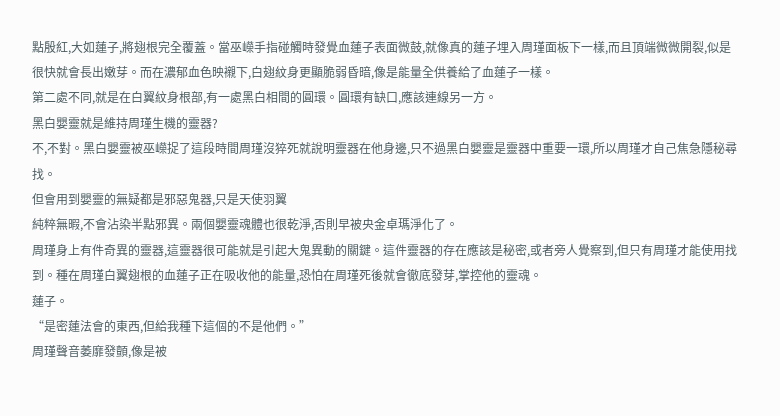點殷紅,大如蓮子,將翅根完全覆蓋。當巫嶸手指碰觸時發覺血蓮子表面微鼓,就像真的蓮子埋入周瑾面板下一樣,而且頂端微微開裂,似是很快就會長出嫩芽。而在濃郁血色映襯下,白翅紋身更顯脆弱昏暗,像是能量全供養給了血蓮子一樣。
第二處不同,就是在白翼紋身根部,有一處黑白相間的圓環。圓環有缺口,應該連線另一方。
黑白嬰靈就是維持周瑾生機的靈器?
不,不對。黑白嬰靈被巫嶸捉了這段時間周瑾沒猝死就說明靈器在他身邊,只不過黑白嬰靈是靈器中重要一環,所以周瑾才自己焦急隱秘尋找。
但會用到嬰靈的無疑都是邪惡鬼器,只是天使羽翼
純粹無暇,不會沾染半點邪異。兩個嬰靈魂體也很乾淨,否則早被央金卓瑪淨化了。
周瑾身上有件奇異的靈器,這靈器很可能就是引起大鬼異動的關鍵。這件靈器的存在應該是秘密,或者旁人覺察到,但只有周瑾才能使用找到。種在周瑾白翼翅根的血蓮子正在吸收他的能量,恐怕在周瑾死後就會徹底發芽,掌控他的靈魂。
蓮子。
“是密蓮法會的東西,但給我種下這個的不是他們。”
周瑾聲音萎靡發顫,像是被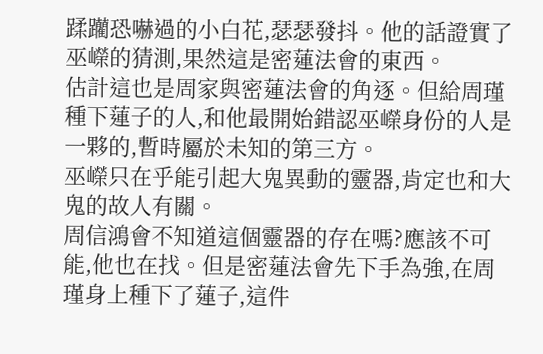蹂躪恐嚇過的小白花,瑟瑟發抖。他的話證實了巫嶸的猜測,果然這是密蓮法會的東西。
估計這也是周家與密蓮法會的角逐。但給周瑾種下蓮子的人,和他最開始錯認巫嶸身份的人是一夥的,暫時屬於未知的第三方。
巫嶸只在乎能引起大鬼異動的靈器,肯定也和大鬼的故人有關。
周信鴻會不知道這個靈器的存在嗎?應該不可能,他也在找。但是密蓮法會先下手為強,在周瑾身上種下了蓮子,這件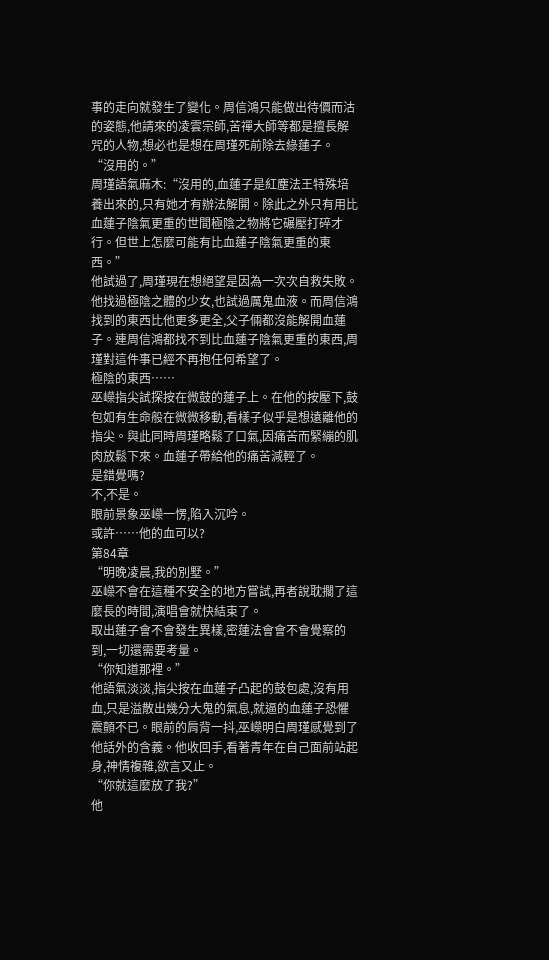事的走向就發生了變化。周信鴻只能做出待價而沽的姿態,他請來的凌雲宗師,苦禪大師等都是擅長解咒的人物,想必也是想在周瑾死前除去綠蓮子。
“沒用的。”
周瑾語氣麻木:“沒用的,血蓮子是紅塵法王特殊培養出來的,只有她才有辦法解開。除此之外只有用比血蓮子陰氣更重的世間極陰之物將它碾壓打碎才行。但世上怎麼可能有比血蓮子陰氣更重的東西。”
他試過了,周瑾現在想絕望是因為一次次自救失敗。他找過極陰之體的少女,也試過厲鬼血液。而周信鴻找到的東西比他更多更全,父子倆都沒能解開血蓮子。連周信鴻都找不到比血蓮子陰氣更重的東西,周瑾對這件事已經不再抱任何希望了。
極陰的東西……
巫嶸指尖試探按在微鼓的蓮子上。在他的按壓下,鼓包如有生命般在微微移動,看樣子似乎是想遠離他的指尖。與此同時周瑾略鬆了口氣,因痛苦而緊繃的肌肉放鬆下來。血蓮子帶給他的痛苦減輕了。
是錯覺嗎?
不,不是。
眼前景象巫嶸一愣,陷入沉吟。
或許……他的血可以?
第84章
“明晚凌晨,我的別墅。”
巫嶸不會在這種不安全的地方嘗試,再者說耽擱了這麼長的時間,演唱會就快結束了。
取出蓮子會不會發生異樣,密蓮法會會不會覺察的到,一切還需要考量。
“你知道那裡。”
他語氣淡淡,指尖按在血蓮子凸起的鼓包處,沒有用血,只是溢散出幾分大鬼的氣息,就逼的血蓮子恐懼震顫不已。眼前的肩背一抖,巫嶸明白周瑾感覺到了他話外的含義。他收回手,看著青年在自己面前站起身,神情複雜,欲言又止。
“你就這麼放了我?”
他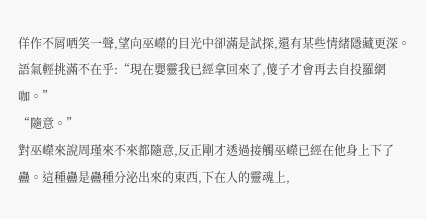佯作不屑哂笑一聲,望向巫嶸的目光中卻滿是試探,還有某些情緒隱藏更深。語氣輕挑滿不在乎:“現在嬰靈我已經拿回來了,傻子才會再去自投羅網咖。”
“隨意。”
對巫嶸來說周瑾來不來都隨意,反正剛才透過接觸巫嶸已經在他身上下了蠱。這種蠱是蠱種分泌出來的東西,下在人的靈魂上,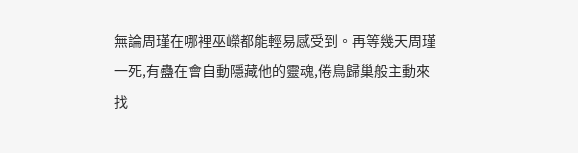無論周瑾在哪裡巫嶸都能輕易感受到。再等幾天周瑾一死,有蠱在會自動隱藏他的靈魂,倦鳥歸巢般主動來找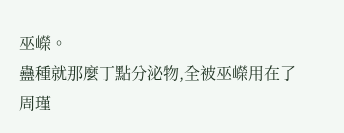巫嶸。
蠱種就那麼丁點分泌物,全被巫嶸用在了周瑾